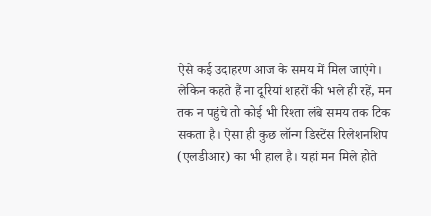ऐसे कई उदाहरण आज के समय में मिल जाएंगे। लेकिन कहते हैं ना दूरियां शहरों की भले ही रहें, मन तक न पहुंचे तो कोई भी रिश्ता लंबे समय तक टिक सकता है। ऐसा ही कुछ लॉन्ग डिस्टेंस रिलेशनशिप (एलडीआर) का भी हाल है। यहां मन मिले होते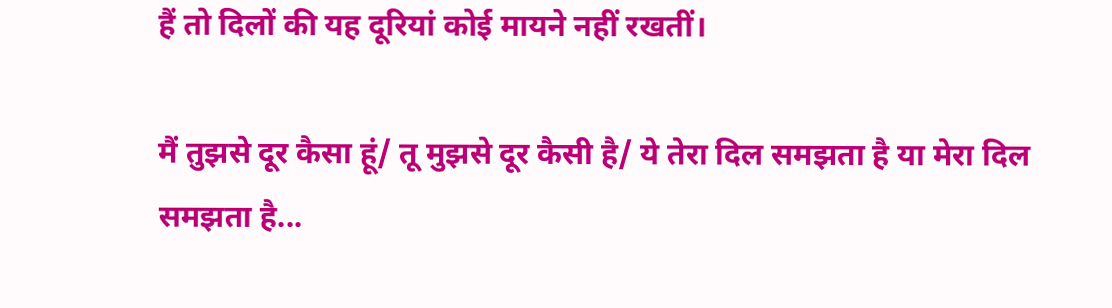हैं तो दिलों की यह दूरियां कोई मायने नहीं रखतीं।

मैं तुझसे दूर कैसा हूं/ तू मुझसे दूर कैसी है/ ये तेरा दिल समझता है या मेरा दिल समझता है...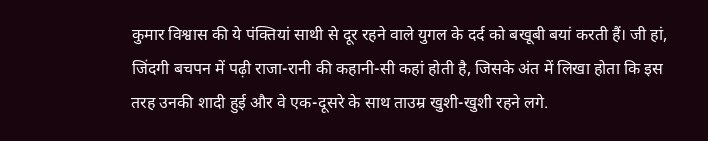कुमार विश्वास की ये पंक्तियां साथी से दूर रहने वाले युगल के दर्द को बखूबी बयां करती हैं। जी हां, जिंदगी बचपन में पढ़ी राजा-रानी की कहानी-सी कहां होती है, जिसके अंत में लिखा होता कि इस तरह उनकी शादी हुई और वे एक-दूसरे के साथ ताउम्र खुशी-खुशी रहने लगे.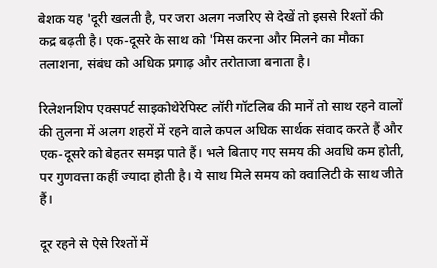बेशक यह 'दूरी खलती है, पर जरा अलग नजरिए से देखें तो इससे रिश्तों की कद्र बढ़ती है। एक-दूसरे के साथ को 'मिस करना और मिलने का मौका तलाशना, संबंध को अधिक प्रगाढ़ और तरोताजा बनाता है।

रिलेशनशिप एक्सपर्ट साइकोथेरेपिस्ट लॉरी गॉटलिब की मानें तो साथ रहने वालों की तुलना में अलग शहरों में रहने वाले कपल अधिक सार्थक संवाद करते हैं और एक-दूसरे को बेहतर समझ पाते हैं। भले बिताए गए समय की अवधि कम होती, पर गुणवत्ता कहीं ज्यादा होती है। ये साथ मिले समय को क्वालिटी के साथ जीते हैं।

दूर रहने से ऐसे रिश्तों में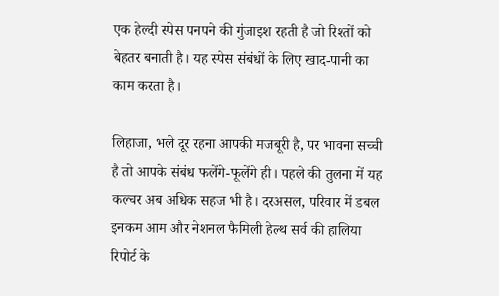एक हेल्दी स्पेस पनपने की गुंजाइश रहती है जो रिश्तों को बेहतर बनाती है। यह स्पेस संबंधों के लिए खाद-पानी का काम करता है।

लिहाजा, भले दूर रहना आपकी मजबूरी है, पर भावना सच्ची है तो आपके संबंध फलेंगे-फूलेंगे ही। पहले की तुलना में यह कल्चर अब अधिक सहज भी है। दरअसल, परिवार में डबल इनकम आम और नेशनल फैमिली हेल्थ सर्व की हालिया रिपोर्ट के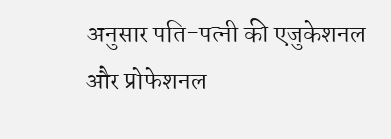अनुसार पति-पत्नी की एजुकेशनल और प्रोफेशनल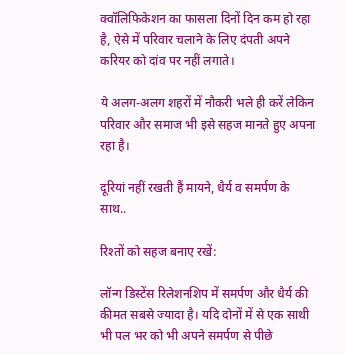क्वॉलिफिकेशन का फासला दिनों दिन कम हो रहा है, ऐसे में परिवार चलाने के लिए दंपती अपने करियर को दांव पर नहीं लगाते।

ये अलग-अलग शहरों में नौकरी भले ही करें लेकिन परिवार और समाज भी इसे सहज मानते हुए अपना रहा है।

दूरियां नहीं रखती हैं मायने, धैर्य व समर्पण के साथ..

रिश्तों को सहज बनाए रखें:

लॉन्ग डिस्टेंस रिलेशनशिप में समर्पण और धैर्य की कीमत सबसे ज्यादा है। यदि दोनों में से एक साथी भी पल भर को भी अपने समर्पण से पीछे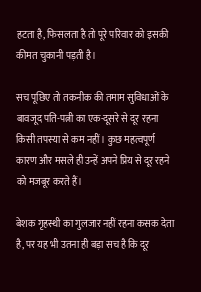हटता है, फिसलता है तो पूरे परिवार को इसकी कीमत चुकानी पड़ती है।

सच पूछिए तो तकनीक की तमाम सुविधाओं के बावजूद पति-पत्नी का एक-दूसरे से दूर रहना किसी तपस्या से कम नहीं। कुछ महत्वपूर्ण कारण और मसले ही उन्हें अपने प्रिय से दूर रहने को मजबूर करते हैं।

बेशक गृहस्थी का गुलजार नहीं रहना कसक देता है, पर यह भी उतना ही बड़ा सच है कि दूर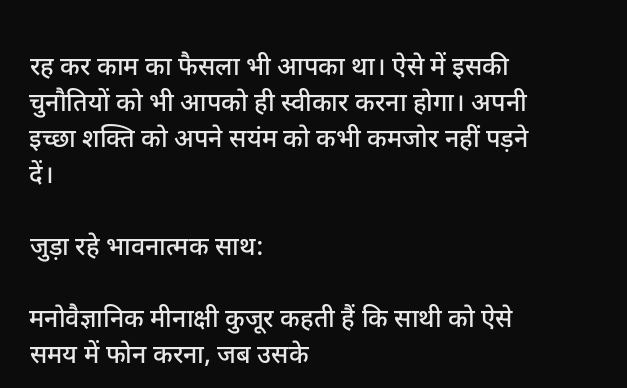रह कर काम का फैसला भी आपका था। ऐसे में इसकी चुनौतियों को भी आपको ही स्वीकार करना होगा। अपनी इच्छा शक्ति को अपने सयंम को कभी कमजोर नहीं पड़ने दें।

जुड़ा रहे भावनात्मक साथ:

मनोवैज्ञानिक मीनाक्षी कुजूर कहती हैं कि साथी को ऐसे समय में फोन करना, जब उसके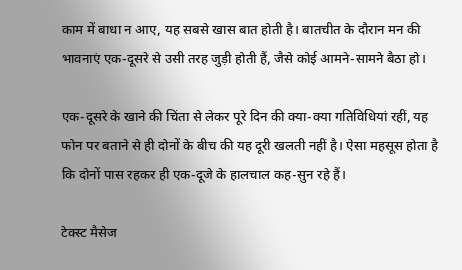काम में बाधा न आए, यह सबसे खास बात होती है। बातचीत के दौरान मन की भावनाएं एक-दूसरे से उसी तरह जुड़ी होती हैं, जैसे कोई आमने-सामने बैठा हो।

एक-दूसरे के खाने की चिंता से लेकर पूरे दिन की क्या-क्या गतिविधियां रहीं, यह फोन पर बताने से ही दोनों के बीच की यह दूरी खलती नहीं है। ऐसा महसूस होता है कि दोनों पास रहकर ही एक-दूजे के हालचाल कह-सुन रहे हैं।

टेक्स्ट मैसेज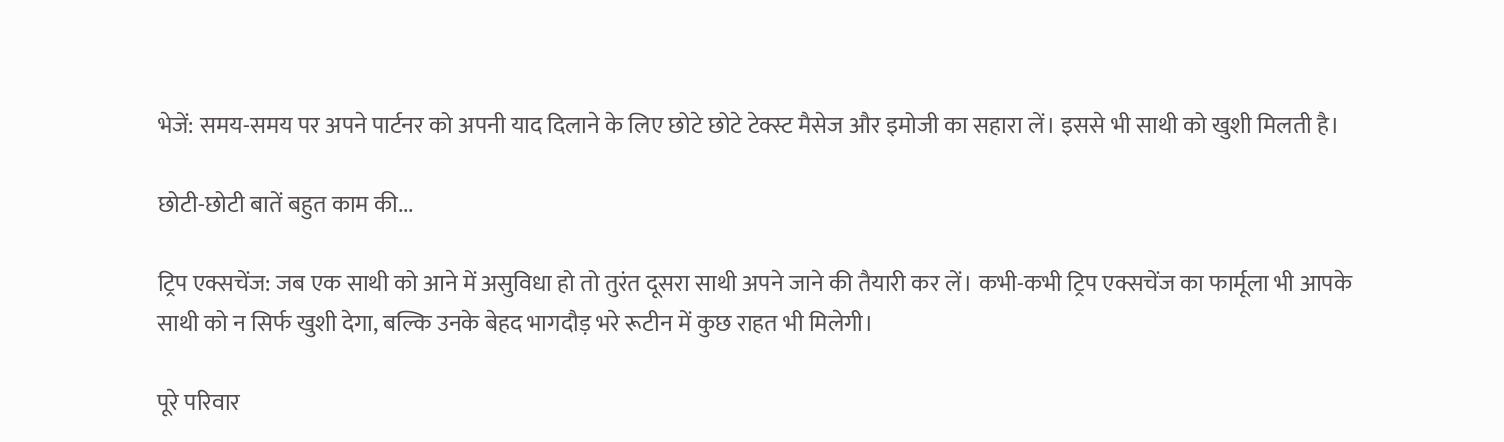भेजें: समय-समय पर अपने पार्टनर को अपनी याद दिलाने के लिए छोटे छोटे टेक्स्ट मैसेज और इमोजी का सहारा लें। इससे भी साथी को खुशी मिलती है।

छोटी-छोटी बातें बहुत काम की...

ट्रिप एक्सचेंज: जब एक साथी को आने में असुविधा हो तो तुरंत दूसरा साथी अपने जाने की तैयारी कर लें। कभी-कभी ट्रिप एक्सचेंज का फार्मूला भी आपके साथी को न सिर्फ खुशी देगा, बल्कि उनके बेहद भागदौड़ भरे रूटीन में कुछ राहत भी मिलेगी।

पूरे परिवार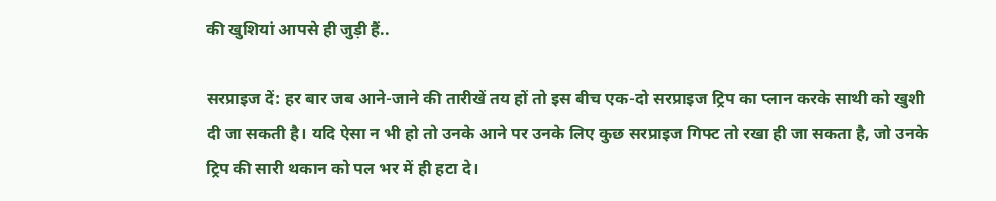की खुशियां आपसे ही जुड़ी हैं..

सरप्राइज दें: हर बार जब आने-जाने की तारीखें तय हों तो इस बीच एक-दो सरप्राइज ट्रिप का प्लान करके साथी को खुशी दी जा सकती है। यदि ऐसा न भी हो तो उनके आने पर उनके लिए कुछ सरप्राइज गिफ्ट तो रखा ही जा सकता है, जो उनके ट्रिप की सारी थकान को पल भर में ही हटा दे।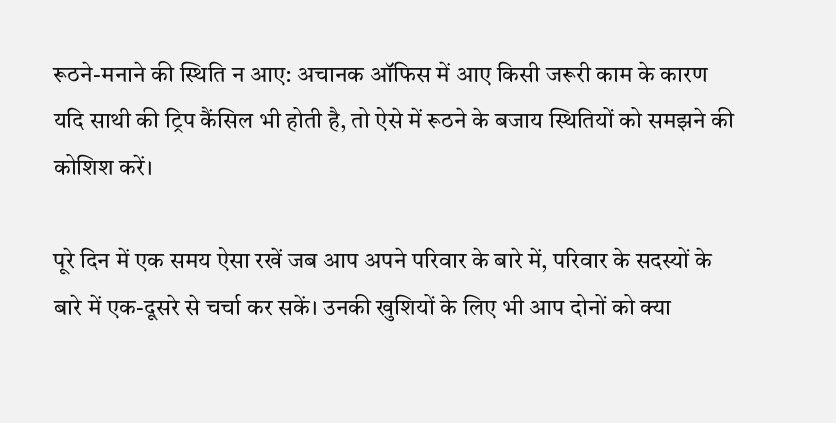रूठने-मनाने की स्थिति न आए: अचानक ऑफिस में आए किसी जरूरी काम के कारण यदि साथी की ट्रिप कैंसिल भी होती है, तो ऐसे में रूठने के बजाय स्थितियों को समझने की कोशिश करें।

पूरे दिन में एक समय ऐसा रखें जब आप अपने परिवार के बारे में, परिवार के सदस्यों के बारे में एक-दूसरे से चर्चा कर सकें। उनकी खुशियों के लिए भी आप दोनों को क्या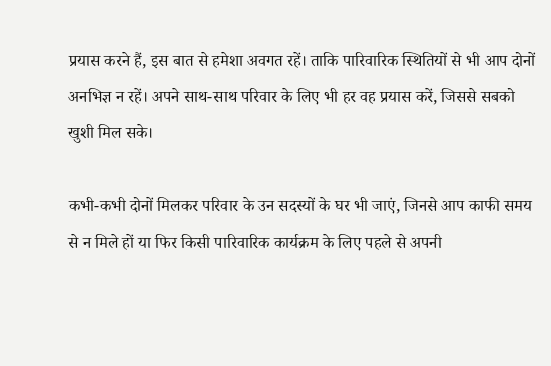प्रयास करने हैं, इस बात से हमेशा अवगत रहें। ताकि पारिवारिक स्थितियों से भी आप दोनों अनभिज्ञ न रहें। अपने साथ-साथ परिवार के लिए भी हर वह प्रयास करें, जिससे सबको खुशी मिल सके।

कभी-कभी दोनों मिलकर परिवार के उन सदस्यों के घर भी जाएं, जिनसे आप काफी समय से न मिले हों या फिर किसी पारिवारिक कार्यक्रम के लिए पहले से अपनी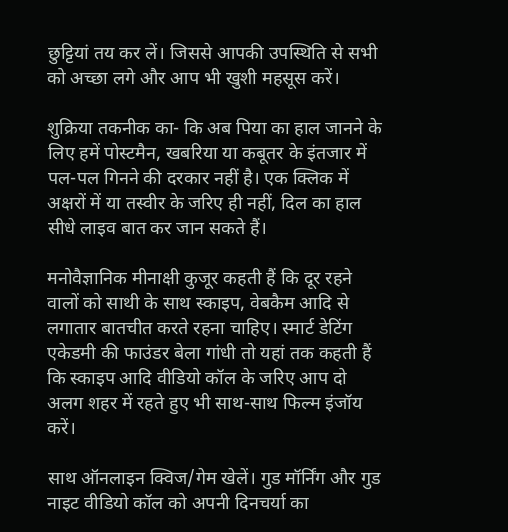छुट्टियां तय कर लें। जिससे आपकी उपस्थिति से सभी को अच्छा लगे और आप भी खुशी महसूस करें।

शुक्रिया तकनीक का- कि अब पिया का हाल जानने के लिए हमें पोस्टमैन, खबरिया या कबूतर के इंतजार में पल-पल गिनने की दरकार नहीं है। एक क्लिक में अक्षरों में या तस्वीर के जरिए ही नहीं, दिल का हाल सीधे लाइव बात कर जान सकते हैं।

मनोवैज्ञानिक मीनाक्षी कुजूर कहती हैं कि दूर रहने वालों को साथी के साथ स्काइप, वेबकैम आदि से लगातार बातचीत करते रहना चाहिए। स्मार्ट डेटिंग एकेडमी की फाउंडर बेला गांधी तो यहां तक कहती हैं कि स्काइप आदि वीडियो कॉल के जरिए आप दो अलग शहर में रहते हुए भी साथ-साथ फिल्म इंजॉय करें।

साथ ऑनलाइन क्विज/गेम खेलें। गुड मॉर्निंग और गुड नाइट वीडियो कॉल को अपनी दिनचर्या का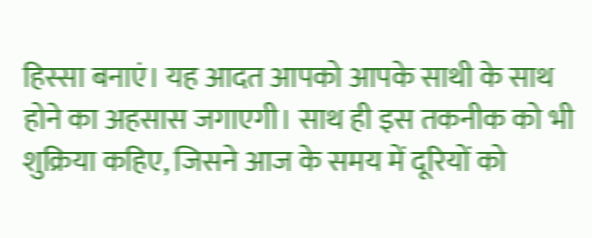हिस्सा बनाएं। यह आदत आपको आपके साथी के साथ होने का अहसास जगाएगी। साथ ही इस तकनीक को भी शुक्रिया कहिए, जिसने आज के समय में दूरियों को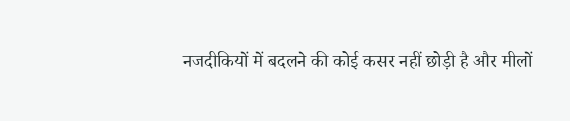नजदीकियों में बदलने की कोई कसर नहीं छोड़ी है और मीलों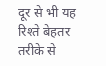दूर से भी यह रिश्ते बेहतर तरीके से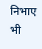निभाए भी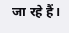जा रहे हैं।